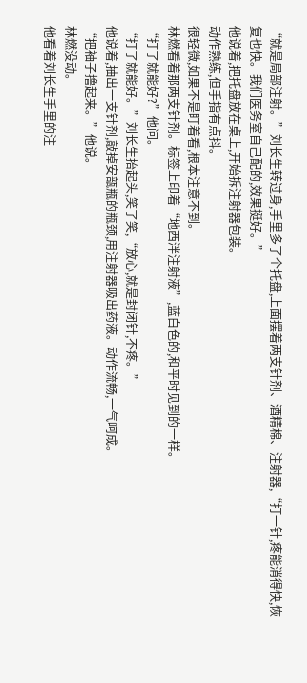“就是局部注射。”刘长生转过身,手里多了个托盘,上面摆着两支针剂、酒精棉、注射器,“打一针,疼能消得快,恢复也快。我们医务室自己配的,效果挺好。”
他说着,把托盘放在桌上,开始拆注射器包装。
动作熟练,但手指有点抖。
很轻微,如果不是盯着看,根本注意不到。
林燃看着那两支针剂。标签上印着“地西泮注射液”,蓝白色的,和平时见到的一样。
“打了就能好?”他问。
“打了就能好。”刘长生抬起头,笑了笑,“放心,就是封闭针,不疼。”
他说着,抽出一支针剂,敲掉安瓿瓶的瓶颈,用注射器吸出药液。动作流畅,一气呵成。
“把袖子撸起来。”他说。
林燃没动。
他看着刘长生手里的注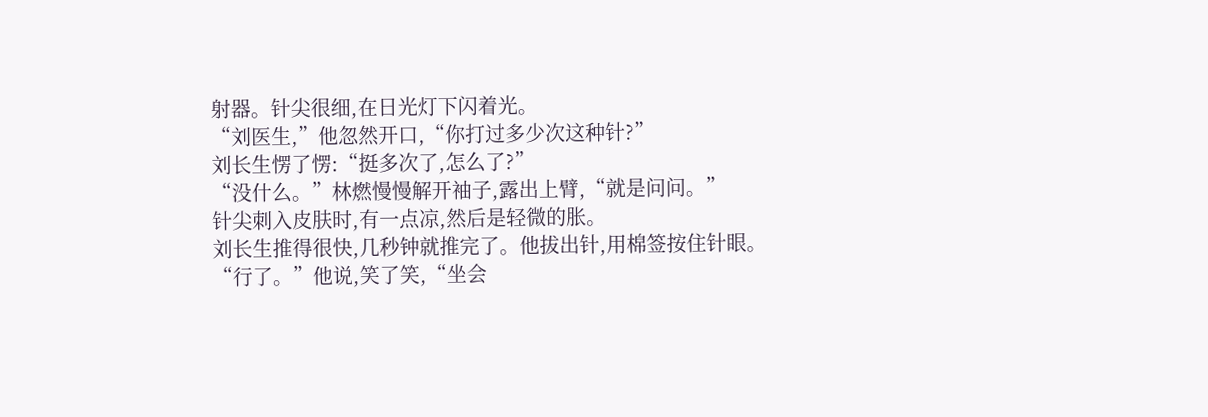射器。针尖很细,在日光灯下闪着光。
“刘医生,”他忽然开口,“你打过多少次这种针?”
刘长生愣了愣:“挺多次了,怎么了?”
“没什么。”林燃慢慢解开袖子,露出上臂,“就是问问。”
针尖刺入皮肤时,有一点凉,然后是轻微的胀。
刘长生推得很快,几秒钟就推完了。他拔出针,用棉签按住针眼。
“行了。”他说,笑了笑,“坐会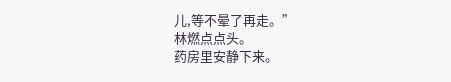儿,等不晕了再走。”
林燃点点头。
药房里安静下来。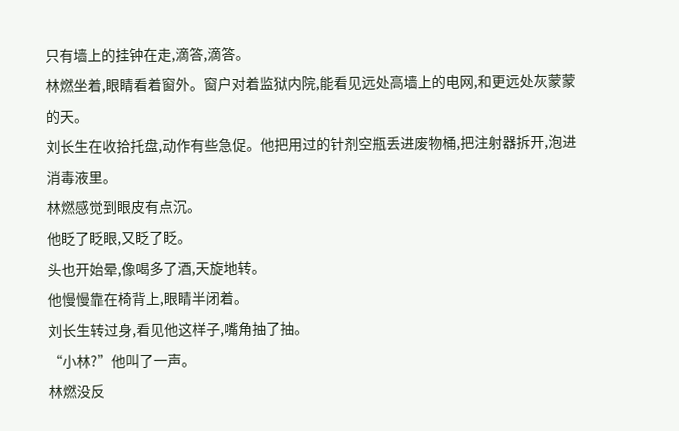只有墙上的挂钟在走,滴答,滴答。
林燃坐着,眼睛看着窗外。窗户对着监狱内院,能看见远处高墙上的电网,和更远处灰蒙蒙的天。
刘长生在收拾托盘,动作有些急促。他把用过的针剂空瓶丢进废物桶,把注射器拆开,泡进消毒液里。
林燃感觉到眼皮有点沉。
他眨了眨眼,又眨了眨。
头也开始晕,像喝多了酒,天旋地转。
他慢慢靠在椅背上,眼睛半闭着。
刘长生转过身,看见他这样子,嘴角抽了抽。
“小林?”他叫了一声。
林燃没反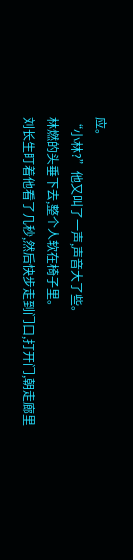应。
“小林?”他又叫了一声,声音大了些。
林燃的头垂下去,整个人软在椅子里。
刘长生盯着他看了几秒,然后快步走到门口,打开门,朝走廊里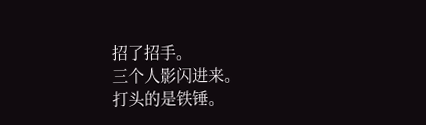招了招手。
三个人影闪进来。
打头的是铁锤。